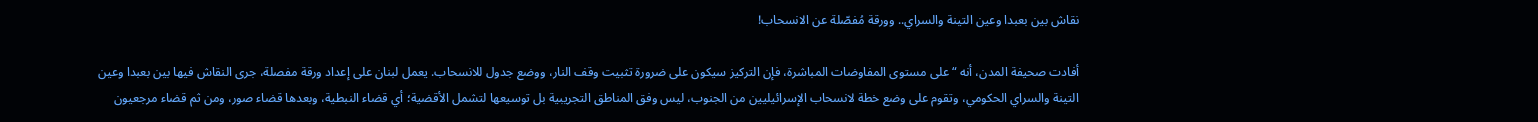نقاش بين بعبدا وعين التينة والسراي.. وورقة مُفصّلة عن الانسحاب!

أفادت صحيفة المدن، أنه “على مستوى المفاوضات المباشرة، فإن التركيز سيكون على ضرورة تثبيت وقف النار، ووضع جدول للانسحاب. يعمل لبنان على إعداد ورقة مفصلة، جرى النقاش فيها بين بعبدا وعين التينة والسراي الحكومي، وتقوم على وضع خطة لانسحاب الإسرائيليين من الجنوب، ليس وفق المناطق التجريبية بل توسيعها لتشمل الأقضية؛ أي قضاء النبطية، وبعدها قضاء صور، ومن ثم قضاء مرجعيون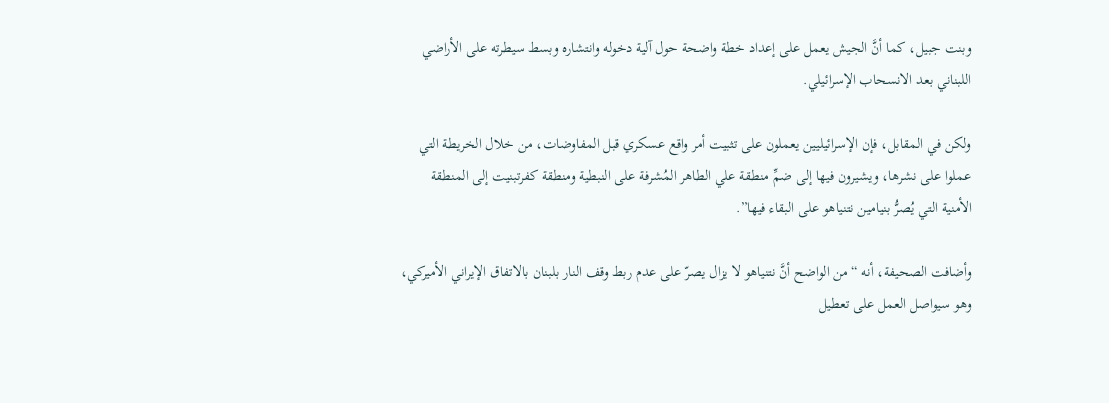وبنت جبيل، كما أنَّ الجيش يعمل على إعداد خطة واضحة حول آلية دخوله وانتشاره وبسط سيطرته على الأراضي اللبناني بعد الانسحاب الإسرائيلي.

ولكن في المقابل، فإن الإسرائيليين يعملون على تثبيت أمر واقع عسكري قبل المفاوضات، من خلال الخريطة التي عملوا على نشرها، ويشيرون فيها إلى ضمِّ منطقة علي الطاهر المُشرفة على النبطية ومنطقة كفرتبنيت إلى المنطقة الأمنية التي يُصرُّ بنيامين نتنياهو على البقاء فيها”.

وأضافت الصحيفة، أنه “من الواضح أنَّ نتنياهو لا يزال يصرّ على عدم ربط وقف النار بلبنان بالاتفاق الإيراني الأميركي، وهو سيواصل العمل على تعطيل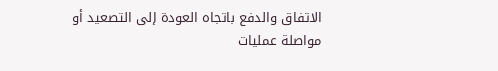الاتفاق والدفع باتجاه العودة إلى التصعيد أو مواصلة عمليات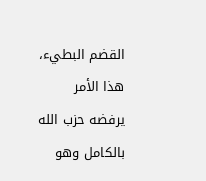القضم البطيء، هذا الأمر يرفضه حزب الله بالكامل وهو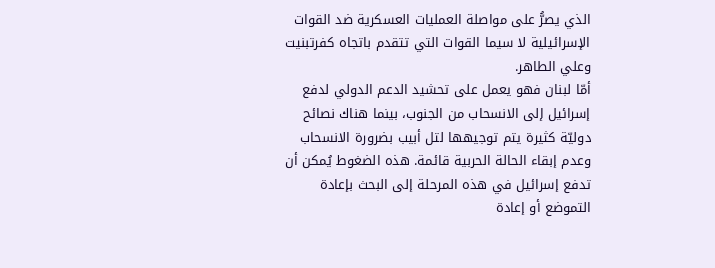الذي يصرُّ على مواصلة العمليات العسكرية ضد القوات الإسرائيلية لا سيما القوات التي تتقدم باتجاه كفرتبنيت وعلي الطاهر.
أمّا لبنان فهو يعمل على تحشيد الدعم الدولي لدفع إسرائيل إلى الانسحاب من الجنوب، بينما هناك نصائح دوليّة كثيرة يتم توجيهها لتل أبيب بضرورة الانسحاب وعدم إبقاء الحالة الحربية قائمة. هذه الضغوط يُمكن أن تدفع إسرائيل في هذه المرحلة إلى البحث بإعادة التموضع أو إعادة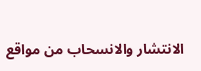الانتشار والانسحاب من مواقع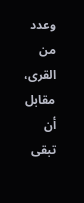وعدد من القرى، مقابل أن تبقى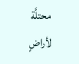محتلَّة لأراضٍ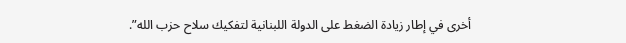أخرى في إطار زيادة الضغط على الدولة اللبنانية لتفكيك سلاح حزب الله”.